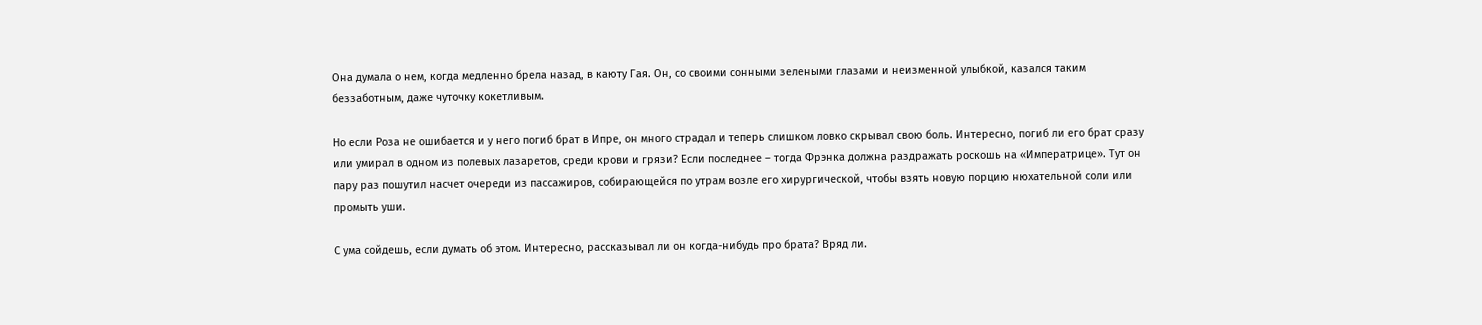Она думала о нем, когда медленно брела назад, в каюту Гая. Он, со своими сонными зелеными глазами и неизменной улыбкой, казался таким беззаботным, даже чуточку кокетливым.

Но если Роза не ошибается и у него погиб брат в Ипре, он много страдал и теперь слишком ловко скрывал свою боль. Интересно, погиб ли его брат сразу или умирал в одном из полевых лазаретов, среди крови и грязи? Если последнее – тогда Фрэнка должна раздражать роскошь на «Императрице». Тут он пару раз пошутил насчет очереди из пассажиров, собирающейся по утрам возле его хирургической, чтобы взять новую порцию нюхательной соли или промыть уши.

С ума сойдешь, если думать об этом. Интересно, рассказывал ли он когда-нибудь про брата? Вряд ли.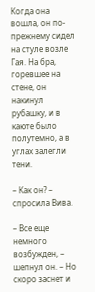Когда она вошла, он по-прежнему сидел на стуле возле Гая. На бра, горевшее на стене, он накинул рубашку, и в каюте было полутемно, а в углах залегли тени.

– Как он? – спросила Вива.

– Все еще немного возбужден, – шепнул он. – Но скоро заснет и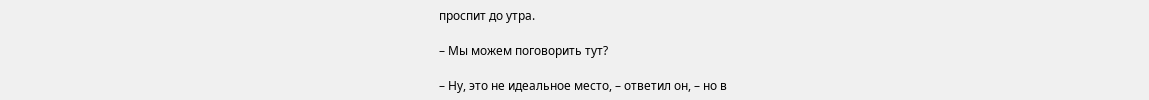проспит до утра.

– Мы можем поговорить тут?

– Ну, это не идеальное место, – ответил он, – но в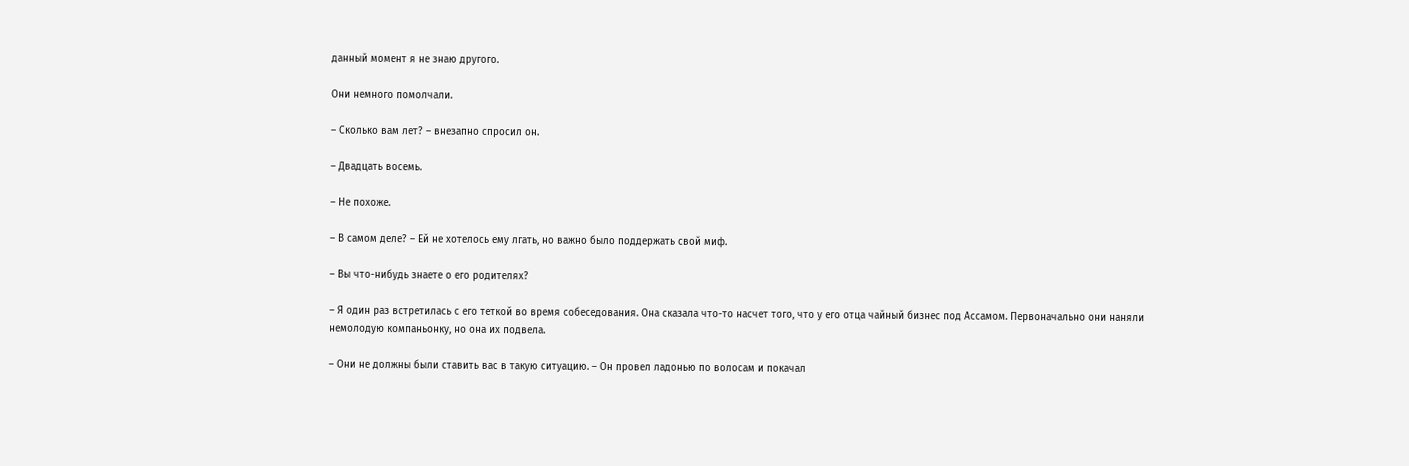данный момент я не знаю другого.

Они немного помолчали.

– Сколько вам лет? – внезапно спросил он.

– Двадцать восемь.

– Не похоже.

– В самом деле? – Ей не хотелось ему лгать, но важно было поддержать свой миф.

– Вы что-нибудь знаете о его родителях?

– Я один раз встретилась с его теткой во время собеседования. Она сказала что-то насчет того, что у его отца чайный бизнес под Ассамом. Первоначально они наняли немолодую компаньонку, но она их подвела.

– Они не должны были ставить вас в такую ситуацию. – Он провел ладонью по волосам и покачал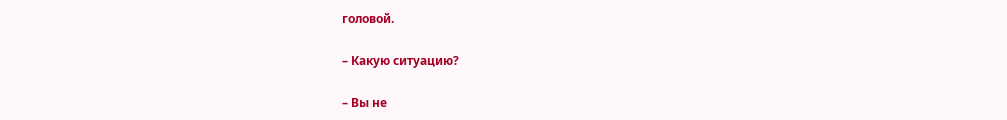головой.

– Какую ситуацию?

– Вы не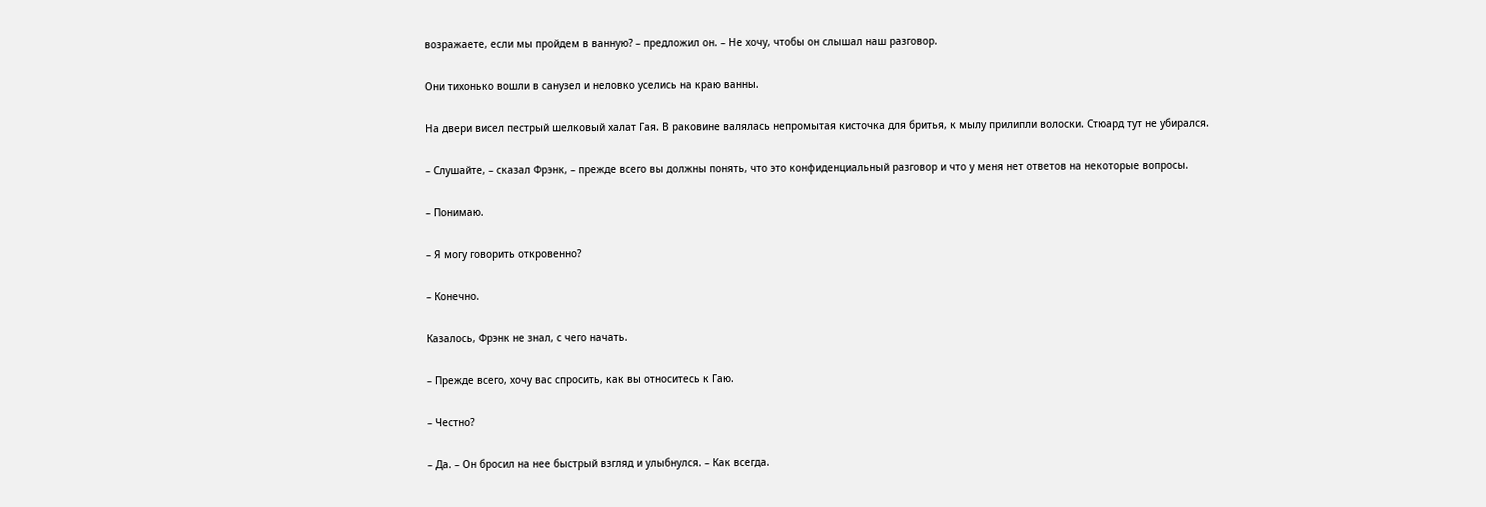возражаете, если мы пройдем в ванную? – предложил он. – Не хочу, чтобы он слышал наш разговор.

Они тихонько вошли в санузел и неловко уселись на краю ванны.

На двери висел пестрый шелковый халат Гая. В раковине валялась непромытая кисточка для бритья, к мылу прилипли волоски. Стюард тут не убирался.

– Слушайте, – сказал Фрэнк, – прежде всего вы должны понять, что это конфиденциальный разговор и что у меня нет ответов на некоторые вопросы.

– Понимаю.

– Я могу говорить откровенно?

– Конечно.

Казалось, Фрэнк не знал, с чего начать.

– Прежде всего, хочу вас спросить, как вы относитесь к Гаю.

– Честно?

– Да. – Он бросил на нее быстрый взгляд и улыбнулся. – Как всегда.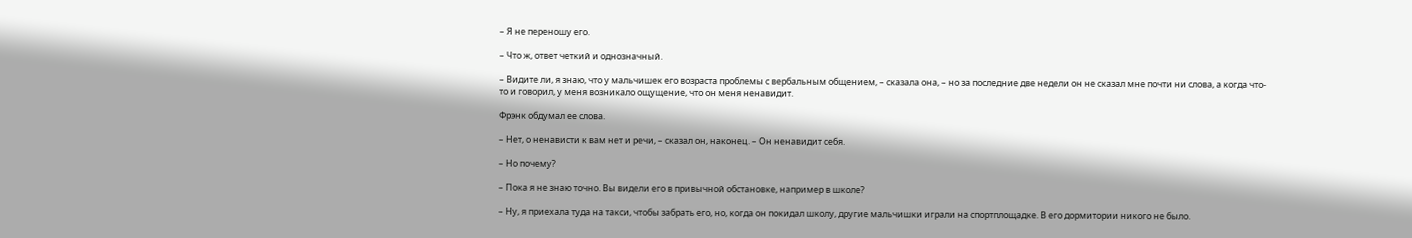– Я не переношу его.

– Что ж, ответ четкий и однозначный.

– Видите ли, я знаю, что у мальчишек его возраста проблемы с вербальным общением, – сказала она, – но за последние две недели он не сказал мне почти ни слова, а когда что-то и говорил, у меня возникало ощущение, что он меня ненавидит.

Фрэнк обдумал ее слова.

– Нет, о ненависти к вам нет и речи, – сказал он, наконец. – Он ненавидит себя.

– Но почему?

– Пока я не знаю точно. Вы видели его в привычной обстановке, например в школе?

– Ну, я приехала туда на такси, чтобы забрать его, но, когда он покидал школу, другие мальчишки играли на спортплощадке. В его дормитории никого не было.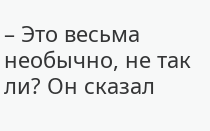– Это весьма необычно, не так ли? Он сказал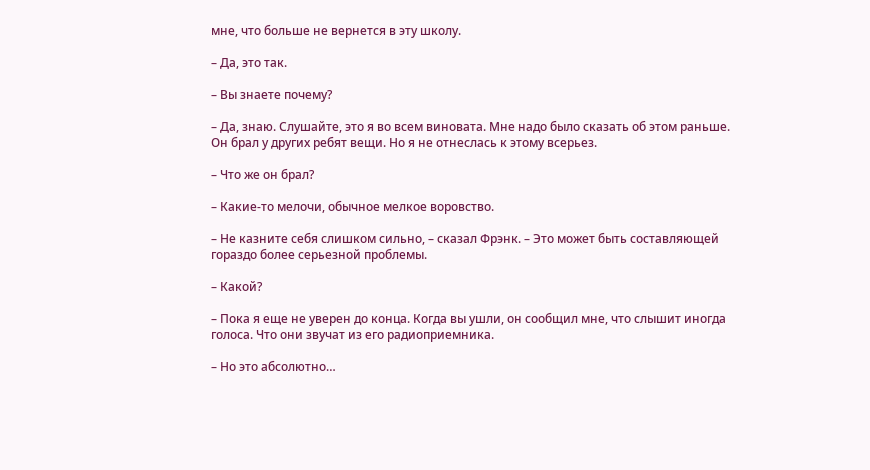мне, что больше не вернется в эту школу.

– Да, это так.

– Вы знаете почему?

– Да, знаю. Слушайте, это я во всем виновата. Мне надо было сказать об этом раньше. Он брал у других ребят вещи. Но я не отнеслась к этому всерьез.

– Что же он брал?

– Какие-то мелочи, обычное мелкое воровство.

– Не казните себя слишком сильно, – сказал Фрэнк. – Это может быть составляющей гораздо более серьезной проблемы.

– Какой?

– Пока я еще не уверен до конца. Когда вы ушли, он сообщил мне, что слышит иногда голоса. Что они звучат из его радиоприемника.

– Но это абсолютно…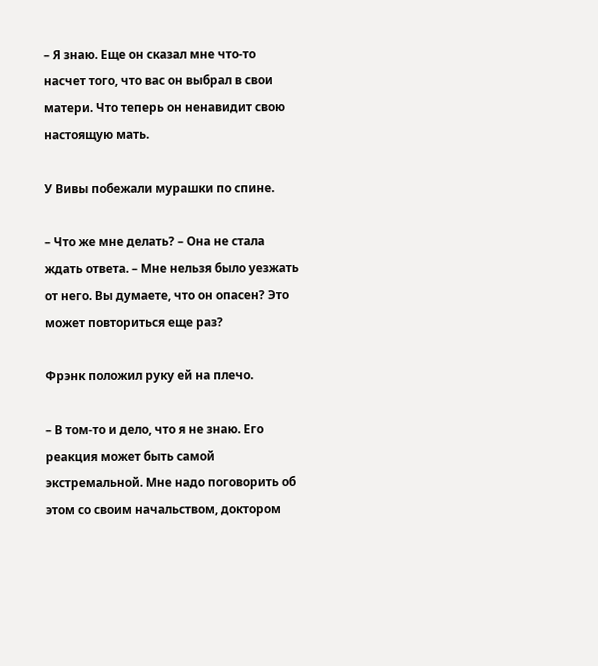– Я знаю. Еще он сказал мне что-то насчет того, что вас он выбрал в свои матери. Что теперь он ненавидит свою настоящую мать.

У Вивы побежали мурашки по спине.

– Что же мне делать? – Она не стала ждать ответа. – Мне нельзя было уезжать от него. Вы думаете, что он опасен? Это может повториться еще раз?

Фрэнк положил руку ей на плечо.

– В том-то и дело, что я не знаю. Его реакция может быть самой экстремальной. Мне надо поговорить об этом со своим начальством, доктором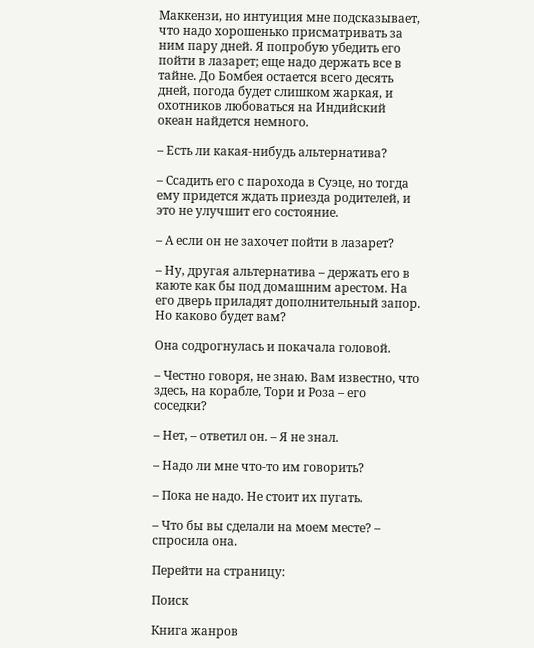Маккензи, но интуиция мне подсказывает, что надо хорошенько присматривать за ним пару дней. Я попробую убедить его пойти в лазарет; еще надо держать все в тайне. До Бомбея остается всего десять дней, погода будет слишком жаркая, и охотников любоваться на Индийский океан найдется немного.

– Есть ли какая-нибудь альтернатива?

– Ссадить его с парохода в Суэце, но тогда ему придется ждать приезда родителей, и это не улучшит его состояние.

– А если он не захочет пойти в лазарет?

– Ну, другая альтернатива – держать его в каюте как бы под домашним арестом. На его дверь приладят дополнительный запор. Но каково будет вам?

Она содрогнулась и покачала головой.

– Честно говоря, не знаю. Вам известно, что здесь, на корабле, Тори и Роза – его соседки?

– Нет, – ответил он. – Я не знал.

– Надо ли мне что-то им говорить?

– Пока не надо. Не стоит их пугать.

– Что бы вы сделали на моем месте? – спросила она.

Перейти на страницу:

Поиск

Книга жанров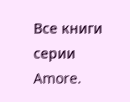Все книги серии Amore.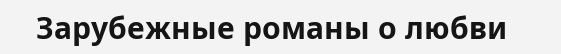Зарубежные романы о любви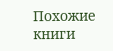Похожие книги